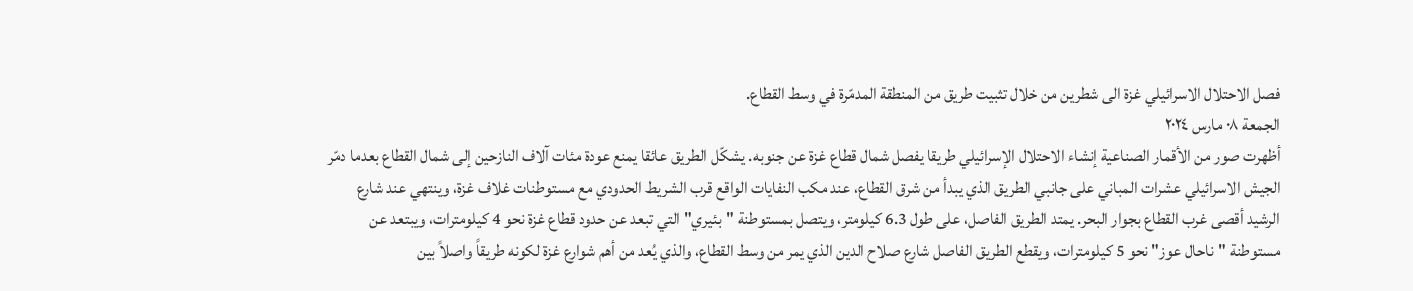فصل الاحتلال الاسرائيلي غزة الى شطرين من خلال تثبيت طريق من المنطقة المدمّرة في وسط القطاع.
الجمعة ٠٨ مارس ٢٠٢٤
أظهرت صور من الأقمار الصناعية إنشاء الاحتلال الإسرائيلي طريقا يفصل شمال قطاع غزة عن جنوبه. يشكّل الطريق عائقا يمنع عودة مئات آلاف النازحين إلى شمال القطاع بعدما دمّر الجيش الاسرائيلي عشرات المباني على جانبي الطريق الذي يبدأ من شرق القطاع، عند مكب النفايات الواقع قرب الشريط الحدودي مع مستوطنات غلاف غزة، وينتهي عند شارع الرشيد أقصى غرب القطاع بجوار البحر. يمتد الطريق الفاصل، على طول 6.3 كيلومتر، ويتصل بمستوطنة "بئيري" التي تبعد عن حدود قطاع غزة نحو 4 كيلومترات، ويبتعد عن مستوطنة "ناحال عوز" نحو 5 كيلومترات، ويقطع الطريق الفاصل شارع صلاح الدين الذي يمر من وسط القطاع، والذي يُعد من أهم شوارع غزة لكونه طريقاً واصلاً بين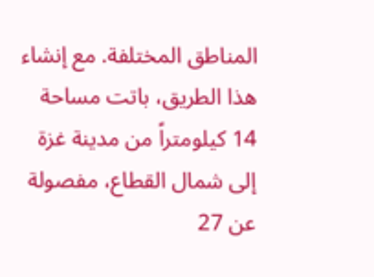المناطق المختلفة. مع إنشاء هذا الطريق، باتت مساحة 14 كيلومتراً من مدينة غزة إلى شمال القطاع، مفصولة عن 27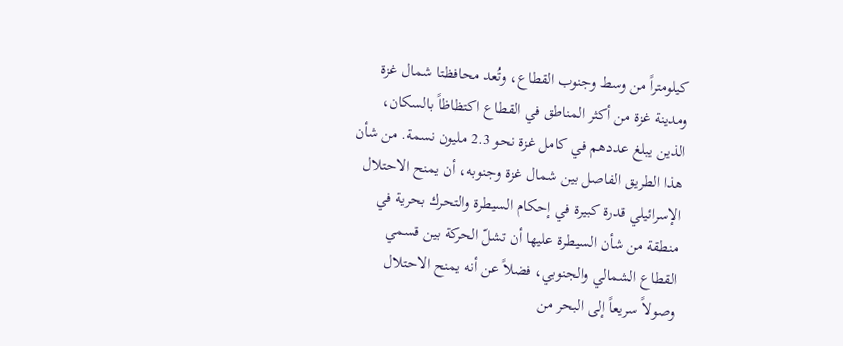كيلومتراً من وسط وجنوب القطاع، وتُعد محافظتا شمال غزة ومدينة غزة من أكثر المناطق في القطاع اكتظاظاً بالسكان، الذين يبلغ عددهم في كامل غزة نحو 2.3 مليون نسمة. من شأن هذا الطريق الفاصل بين شمال غزة وجنوبه، أن يمنح الاحتلال الإسرائيلي قدرة كبيرة في إحكام السيطرة والتحرك بحرية في منطقة من شأن السيطرة عليها أن تشلّ الحركة بين قسمي القطاع الشمالي والجنوبي، فضلاً عن أنه يمنح الاحتلال وصولاً سريعاً إلى البحر من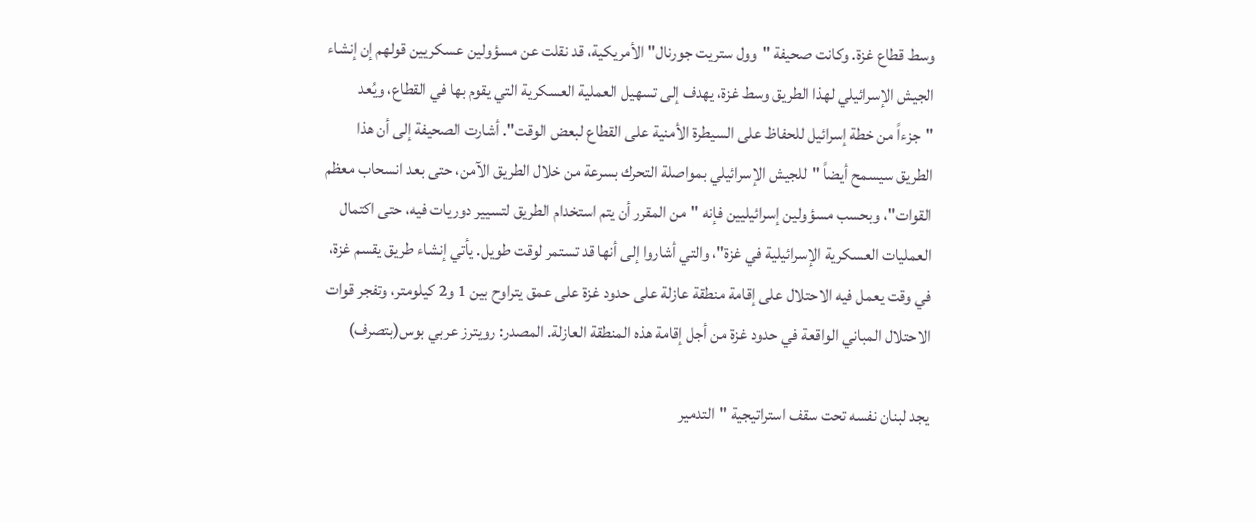وسط قطاع غزة. وكانت صحيفة "وول ستريت جورنال" الأمريكية، قد نقلت عن مسؤولين عسكريين قولهم إن إنشاء الجيش الإسرائيلي لهذا الطريق وسط غزة، يهدف إلى تسهيل العملية العسكرية التي يقوم بها في القطاع، ويُعد "جزءاً من خطة إسرائيل للحفاظ على السيطرة الأمنية على القطاع لبعض الوقت". أشارت الصحيفة إلى أن هذا الطريق سيسمح أيضاً "للجيش الإسرائيلي بمواصلة التحرك بسرعة من خلال الطريق الآمن، حتى بعد انسحاب معظم القوات"، وبحسب مسؤولين إسرائيليين فإنه "من المقرر أن يتم استخدام الطريق لتسيير دوريات فيه، حتى اكتمال العمليات العسكرية الإسرائيلية في غزة"، والتي أشاروا إلى أنها قد تستمر لوقت طويل. يأتي إنشاء طريق يقسم غزة، في وقت يعمل فيه الاحتلال على إقامة منطقة عازلة على حدود غزة على عمق يتراوح بين 1 و2 كيلومتر، وتفجر قوات الاحتلال المباني الواقعة في حدود غزة من أجل إقامة هذه المنطقة العازلة. المصدر: رويترز عربي بوس(بتصرف)

يجد لبنان نفسه تحت سقف استراتيجية "التدمير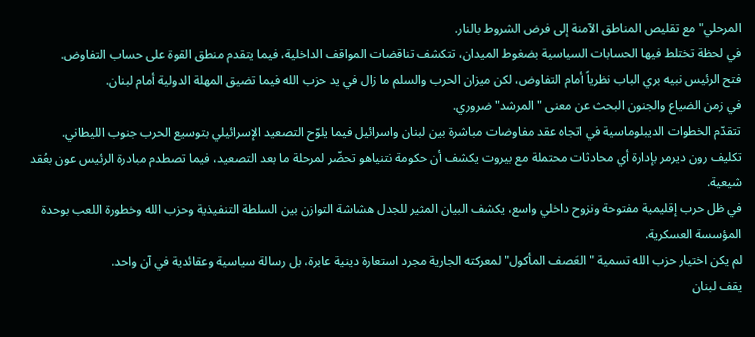المرحلي" مع تقليص المناطق الآمنة إلى فرض الشروط بالنار.
في لحظة تختلط فيها الحسابات السياسية بضغوط الميدان، تتكشف تناقضات المواقف الداخلية، فيما يتقدم منطق القوة على حساب التفاوض.
فتح الرئيس نبيه بري الباب نظرياً أمام التفاوض، لكن ميزان الحرب والسلم ما زال في يد حزب الله فيما تضيق المهلة الدولية أمام لبنان.
في زمن الضياع والجنون البحث عن معنى "المرشد" ضروري.
تتقدّم الخطوات الديبلوماسية في اتجاه عقد مفاوضات مباشرة بين لبنان واسرائيل فيما يلوّح التصعيد الإسرائيلي بتوسيع الحرب جنوب الليطاني.
تكليف رون ديرمر بإدارة أي محادثات محتملة مع بيروت يكشف أن حكومة نتنياهو تحضّر لمرحلة ما بعد التصعيد، فيما تصطدم مبادرة الرئيس عون بعُقد شيعية.
في ظل حرب إقليمية مفتوحة ونزوح داخلي واسع، يكشف البيان المثير للجدل هشاشة التوازن بين السلطة التنفيذية وحزب الله وخطورة اللعب بوحدة المؤسسة العسكرية.
لم يكن اختيار حزب الله تسمية "العَصف المأكول" لمعركته الجارية مجرد استعارة دينية عابرة، بل رسالة سياسية وعقائدية في آن واحد.
يقف لبنان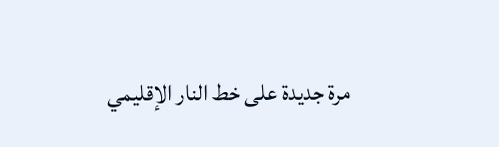مرة جديدة على خط النار الإقليمي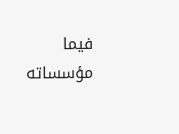فيما مؤسساته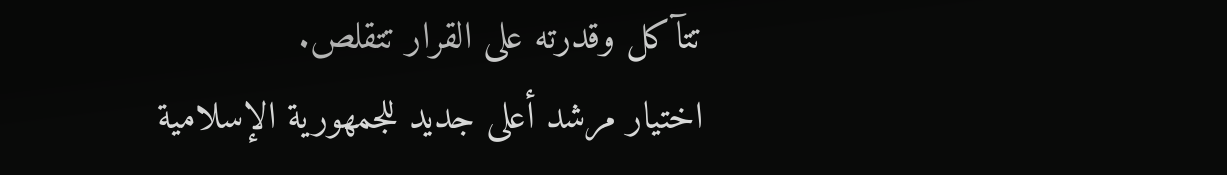تتآكل وقدرته على القرار تتقلص.
اختيار مرشد أعلى جديد للجمهورية الإسلامية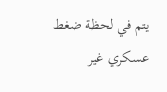يتم في لحظة ضغط عسكري غير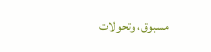مسبوق، وتحولات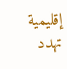إقليمية تهدد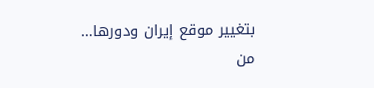بتغيير موقع إيران ودورها… من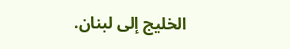الخليج إلى لبنان.